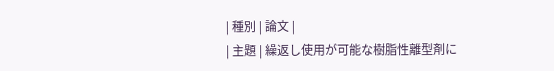| 種別 | 論文 |
| 主題 | 繰返し使用が可能な樹脂性離型剤に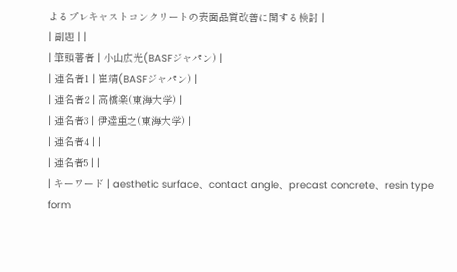よるプレキャストコンクリートの表面品質改善に関する検討 |
| 副題 | |
| 筆頭著者 | 小山広光(BASFジャパン) |
| 連名者1 | 崔靖(BASFジャパン) |
| 連名者2 | 高橋楽(東海大学) |
| 連名者3 | 伊達重之(東海大学) |
| 連名者4 | |
| 連名者5 | |
| キーワード | aesthetic surface、contact angle、precast concrete、resin type form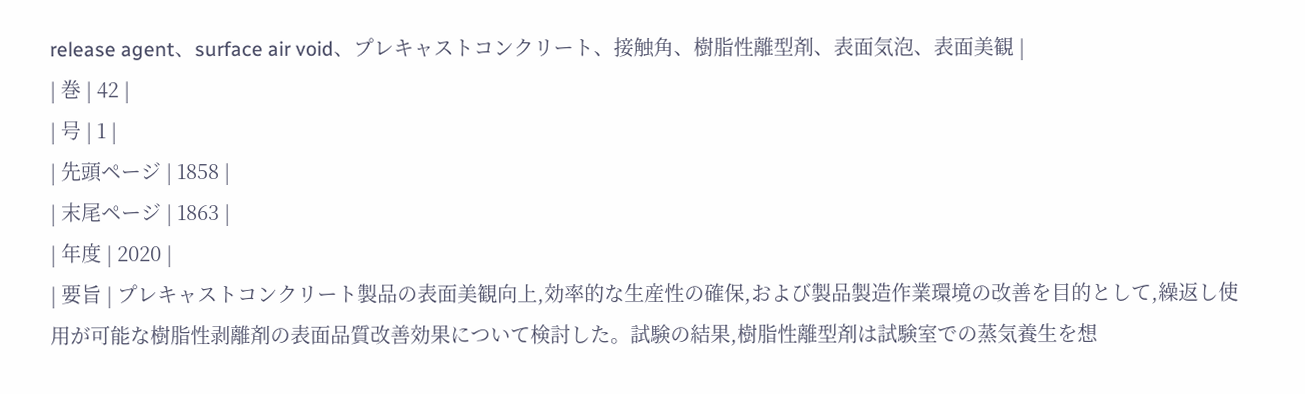release agent、surface air void、プレキャストコンクリート、接触角、樹脂性離型剤、表面気泡、表面美観 |
| 巻 | 42 |
| 号 | 1 |
| 先頭ページ | 1858 |
| 末尾ページ | 1863 |
| 年度 | 2020 |
| 要旨 | プレキャストコンクリート製品の表面美観向上,効率的な生産性の確保,および製品製造作業環境の改善を目的として,繰返し使用が可能な樹脂性剥離剤の表面品質改善効果について検討した。試験の結果,樹脂性離型剤は試験室での蒸気養生を想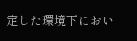定した環境下におい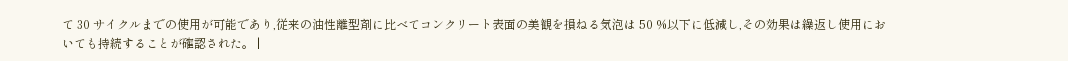て 30 サイクルまでの使用が可能であり,従来の油性離型剤に比べてコンクリート表面の美観を損ねる気泡は 50 %以下に低減し,その効果は繰返し使用においても持続することが確認された。 |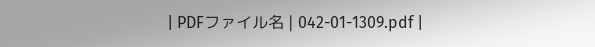| PDFファイル名 | 042-01-1309.pdf |